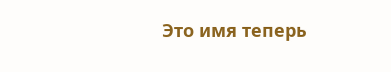Это имя теперь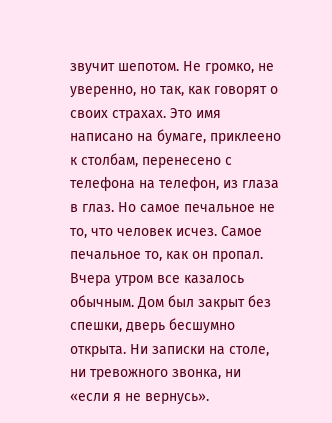звучит шепотом. Не громко, не уверенно, но так, как говорят о своих страхах. Это имя написано на бумаге, приклеено к столбам, перенесено с телефона на телефон, из глаза в глаз. Но самое печальное не то, что человек исчез. Самое печальное то, как он пропал.
Вчера утром все казалось обычным. Дом был закрыт без спешки, дверь бесшумно открыта. Ни записки на столе, ни тревожного звонка, ни «если я не вернусь».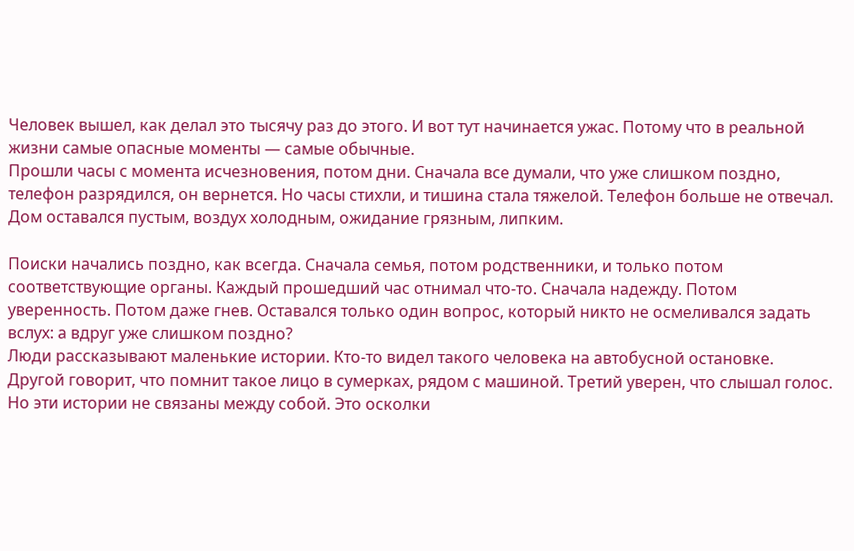Человек вышел, как делал это тысячу раз до этого. И вот тут начинается ужас. Потому что в реальной жизни самые опасные моменты — самые обычные.
Прошли часы с момента исчезновения, потом дни. Сначала все думали, что уже слишком поздно, телефон разрядился, он вернется. Но часы стихли, и тишина стала тяжелой. Телефон больше не отвечал. Дом оставался пустым, воздух холодным, ожидание грязным, липким.

Поиски начались поздно, как всегда. Сначала семья, потом родственники, и только потом соответствующие органы. Каждый прошедший час отнимал что-то. Сначала надежду. Потом уверенность. Потом даже гнев. Оставался только один вопрос, который никто не осмеливался задать вслух: а вдруг уже слишком поздно?
Люди рассказывают маленькие истории. Кто-то видел такого человека на автобусной остановке. Другой говорит, что помнит такое лицо в сумерках, рядом с машиной. Третий уверен, что слышал голос. Но эти истории не связаны между собой. Это осколки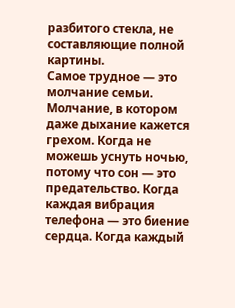разбитого стекла, не составляющие полной картины.
Самое трудное — это молчание семьи. Молчание, в котором даже дыхание кажется грехом. Когда не можешь уснуть ночью, потому что сон — это предательство. Когда каждая вибрация телефона — это биение сердца. Когда каждый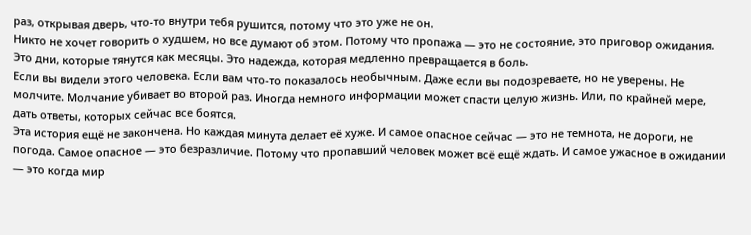раз, открывая дверь, что-то внутри тебя рушится, потому что это уже не он.
Никто не хочет говорить о худшем, но все думают об этом. Потому что пропажа — это не состояние, это приговор ожидания. Это дни, которые тянутся как месяцы. Это надежда, которая медленно превращается в боль.
Если вы видели этого человека. Если вам что-то показалось необычным. Даже если вы подозреваете, но не уверены. Не молчите. Молчание убивает во второй раз. Иногда немного информации может спасти целую жизнь. Или, по крайней мере, дать ответы, которых сейчас все боятся.
Эта история ещё не закончена. Но каждая минута делает её хуже. И самое опасное сейчас — это не темнота, не дороги, не погода. Самое опасное — это безразличие. Потому что пропавший человек может всё ещё ждать. И самое ужасное в ожидании — это когда мир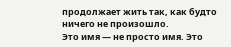продолжает жить так, как будто ничего не произошло.
Это имя — не просто имя. Это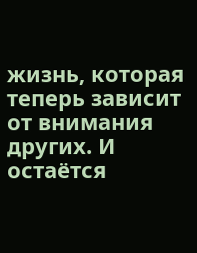жизнь, которая теперь зависит от внимания других. И остаётся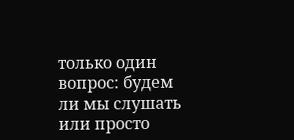только один вопрос: будем ли мы слушать или просто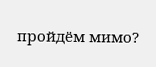пройдём мимо?